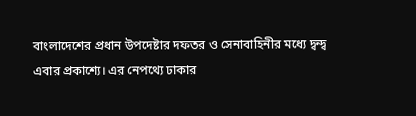বাংলাদেশের প্রধান উপদেষ্টার দফতর ও সেনাবাহিনীর মধ্যে দ্বন্দ্ব এবার প্রকাশ্যে। এর নেপথ্যে ঢাকার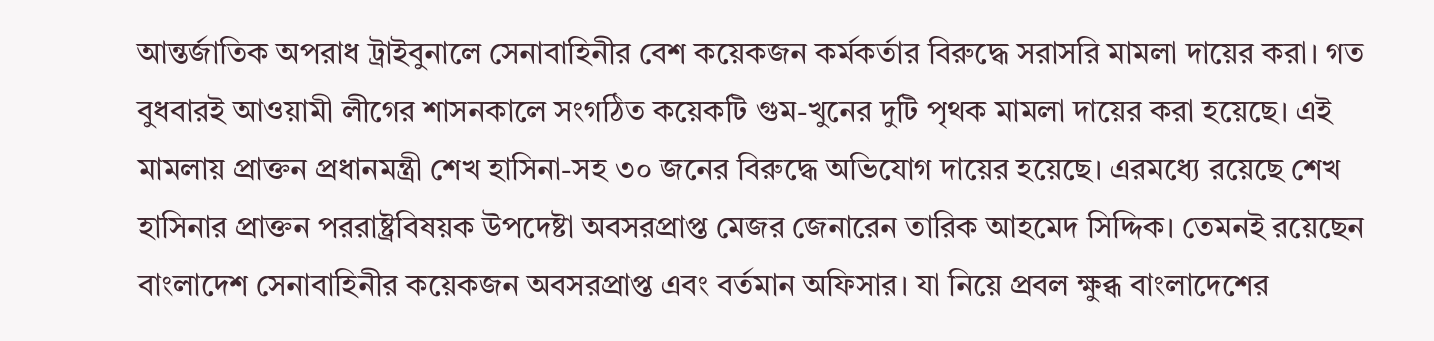আন্তর্জাতিক অপরাধ ট্রাইবুনালে সেনাবাহিনীর বেশ কয়েকজন কর্মকর্তার বিরুদ্ধে সরাসরি মামলা দায়ের করা। গত বুধবারই আওয়ামী লীগের শাসনকালে সংগঠিত কয়েকটি গুম-খুনের দুটি পৃথক মামলা দায়ের করা হয়েছে। এই মামলায় প্রাক্তন প্রধানমন্ত্রী শেখ হাসিনা-সহ ৩০ জনের বিরুদ্ধে অভিযোগ দায়ের হয়েছে। এরমধ্যে রয়েছে শেখ হাসিনার প্রাক্তন পররাষ্ট্রবিষয়ক উপদেষ্টা অবসরপ্রাপ্ত মেজর জেনারেন তারিক আহমেদ সিদ্দিক। তেমনই রয়েছেন বাংলাদেশ সেনাবাহিনীর কয়েকজন অবসরপ্রাপ্ত এবং বর্তমান অফিসার। যা নিয়ে প্রবল ক্ষুব্ধ বাংলাদেশের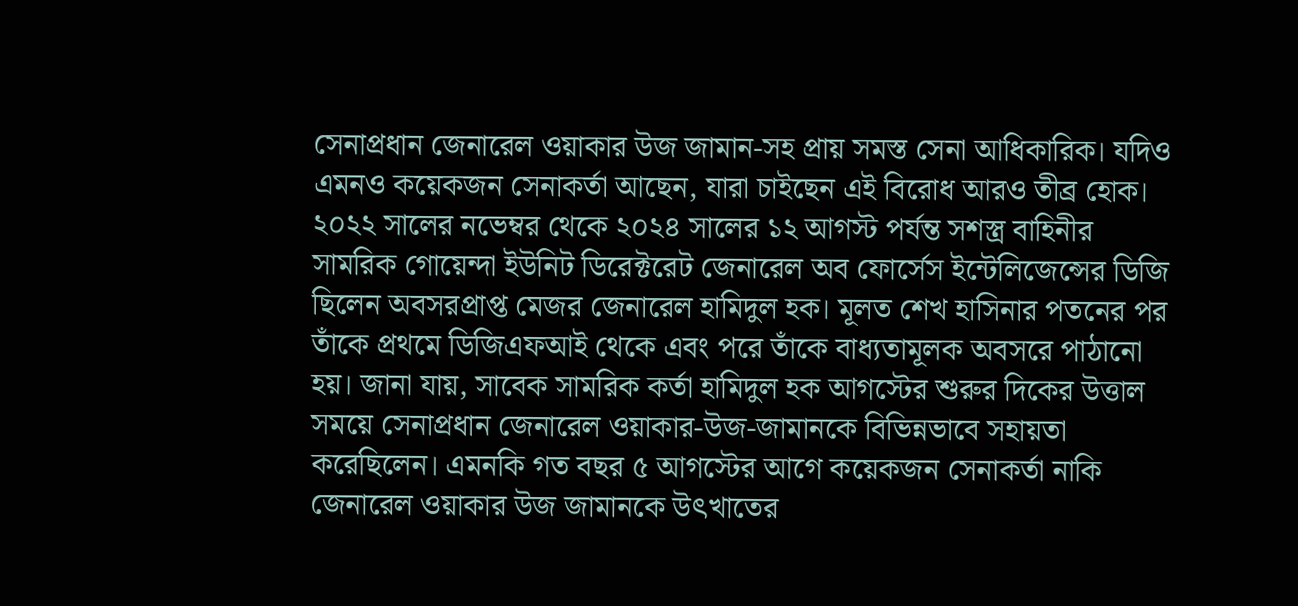সেনাপ্রধান জেনারেল ওয়াকার উজ জামান-সহ প্রায় সমস্ত সেনা আধিকারিক। যদিও এমনও কয়েকজন সেনাকর্তা আছেন, যারা চাইছেন এই বিরোধ আরও তীব্র হোক।
২০২২ সালের নভেম্বর থেকে ২০২৪ সালের ১২ আগস্ট পর্যন্ত সশস্ত্র বাহিনীর সামরিক গোয়েন্দা ইউনিট ডিরেক্টরেট জেনারেল অব ফোর্সেস ইন্টেলিজেন্সের ডিজি ছিলেন অবসরপ্রাপ্ত মেজর জেনারেল হামিদুল হক। মূলত শেখ হাসিনার পতনের পর তাঁকে প্রথমে ডিজিএফআই থেকে এবং পরে তাঁকে বাধ্যতামূলক অবসরে পাঠানো হয়। জানা যায়, সাবেক সামরিক কর্তা হামিদুল হক আগস্টের শুরুর দিকের উত্তাল সময়ে সেনাপ্রধান জেনারেল ওয়াকার-উজ-জামানকে বিভিন্নভাবে সহায়তা করেছিলেন। এমনকি গত বছর ৫ আগস্টের আগে কয়েকজন সেনাকর্তা নাকি জেনারেল ওয়াকার উজ জামানকে উৎখাতের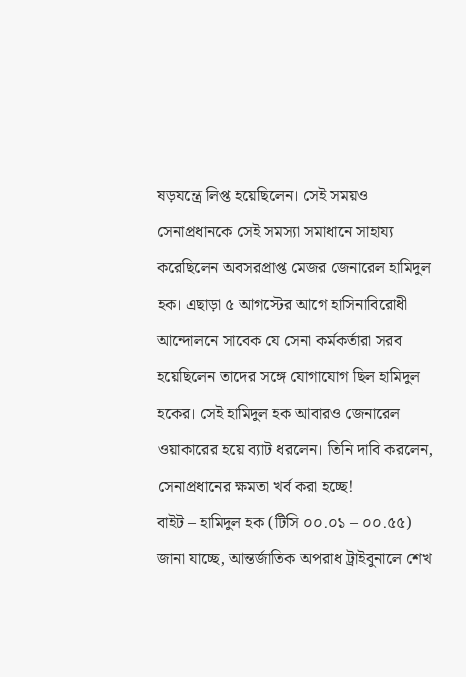ষড়যন্ত্রে লিপ্ত হয়েছিলেন। সেই সময়ও সেনাপ্রধানকে সেই সমস্যা সমাধানে সাহায্য করেছিলেন অবসরপ্রাপ্ত মেজর জেনারেল হামিদুল হক। এছাড়া ৫ আগস্টের আগে হাসিনাবিরোধী আন্দোলনে সাবেক যে সেনা কর্মকর্তারা সরব হয়েছিলেন তাদের সঙ্গে যোগাযোগ ছিল হামিদুল হকের। সেই হামিদুল হক আবারও জেনারেল ওয়াকারের হয়ে ব্যাট ধরলেন। তিনি দাবি করলেন, সেনাপ্রধানের ক্ষমতা খর্ব করা হচ্ছে!
বাইট – হামিদুল হক (টিসি ০০.০১ – ০০.৫৫)
জানা যাচ্ছে, আন্তর্জাতিক অপরাধ ট্রাইবুনালে শেখ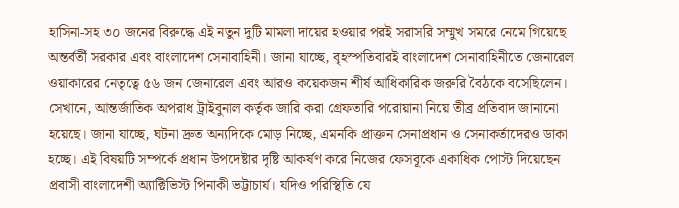হাসিনা-সহ ৩০ জনের বিরুদ্ধে এই নতুন দুটি মামলা দায়ের হওয়ার পরই সরাসরি সম্মুখ সমরে নেমে গিয়েছে অন্তর্বর্তী সরকার এবং বাংলাদেশ সেনাবাহিনী। জানা যাচ্ছে, বৃহস্পতিবারই বাংলাদেশ সেনাবাহিনীতে জেনারেল ওয়াকারের নেতৃত্বে ৫৬ জন জেনারেল এবং আরও কয়েকজন শীর্ষ আধিকারিক জরুরি বৈঠকে বসেছিলেন। সেখানে, আন্তর্জাতিক অপরাধ ট্রাইবুনাল কর্তৃক জারি করা গ্রেফতারি পরোয়ানা নিয়ে তীব্র প্রতিবাদ জানানো হয়েছে। জানা যাচ্ছে, ঘটনা দ্রুত অন্যদিকে মোড় নিচ্ছে, এমনকি প্রাক্তন সেনাপ্রধান ও সেনাকর্তাদেরও ডাকা হচ্ছে। এই বিষয়টি সম্পর্কে প্রধান উপদেষ্টার দৃষ্টি আকর্ষণ করে নিজের ফেসবূকে একাধিক পোস্ট দিয়েছেন প্রবাসী বাংলাদেশী অ্যাক্টিভিস্ট পিনাকী ভট্টাচার্য। যদিও পরিস্থিতি যে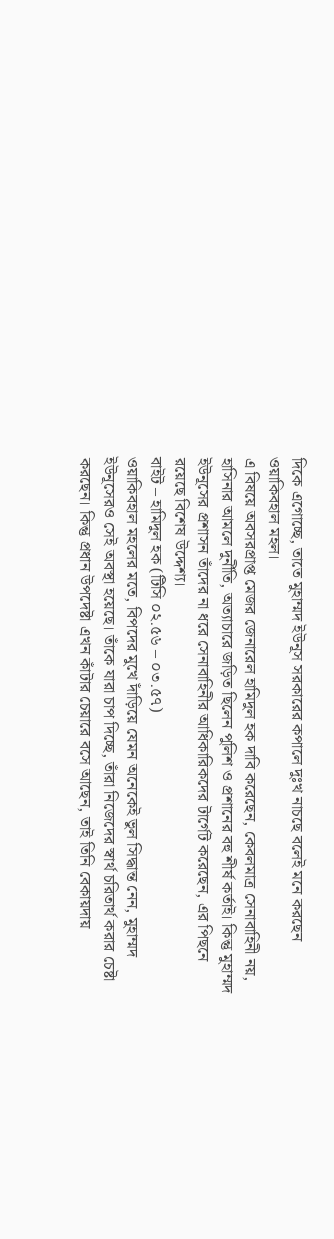দিকে এগোচ্ছে, তাতে মুহাম্মদ ইউনূস সরকারের কপালে দুঃখ নাচছে বলেই মনে করছেন ওয়াকিবহাল মহল।
এ বিষয়ে অবসরপ্রাপ্ত মেজর জেনারেল হামিদুল হক দাবি করেছেন, কেবলমাত্র সেনাবাহিনী নয়, হাসিনার আমলে দুর্নীতি, অত্যাচারে জড়িত ছিলেন পুলিশ ও প্রশানের বহু শীর্ষ কর্তাই। কিন্তু মুহাম্মদ ইউনূসের প্রশাসন তাঁদের না ধরে সেনাবাহিনীর আধিকারিকদের টার্গেট করেছেন, এর পিছনে রয়েছে বিশেষ উদ্দেশ্য।
বাইট – হামিদুল হক (টিসি ০২.৫৬ – ০৩.৫৭)
ওয়াকিবহাল মহলের মতে, বিপদের মুখে দাঁড়িয়ে যেমন অনেকেই ভুল সিদ্ধান্ত নেন, মুহাম্মদ ইউনূসেরও সেই অবস্থা হয়েছে। তাঁকে যারা চাপ দিচ্ছে, তাঁরা নিজেদের স্বার্থ চরিতার্থ করার চেষ্টা করছেন। কিন্তু প্রধান উপদেষ্টা এখন কাঁটার চেয়ারে বসে আছেন, তাই তিনি বেকায়দায়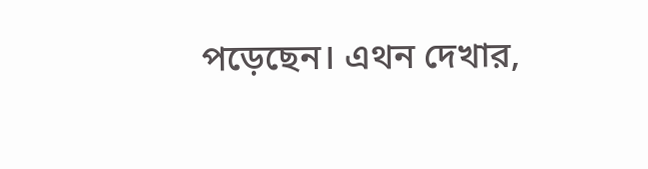পড়েছেন। এথন দেখার,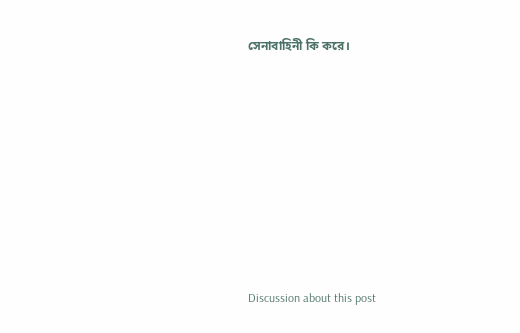সেনাবাহিনী কি করে।












Discussion about this post